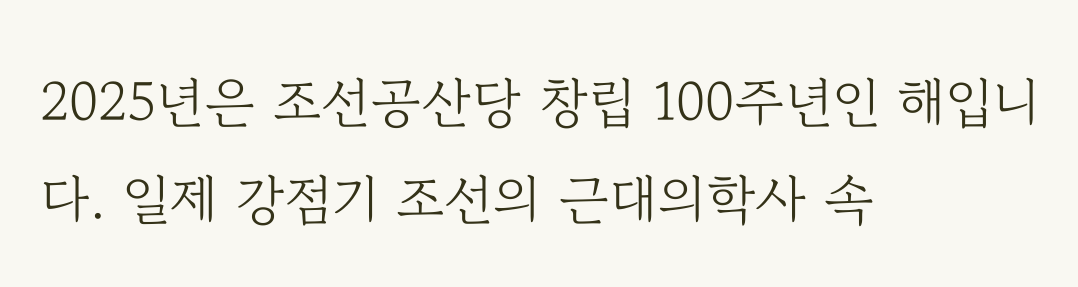2025년은 조선공산당 창립 100주년인 해입니다. 일제 강점기 조선의 근대의학사 속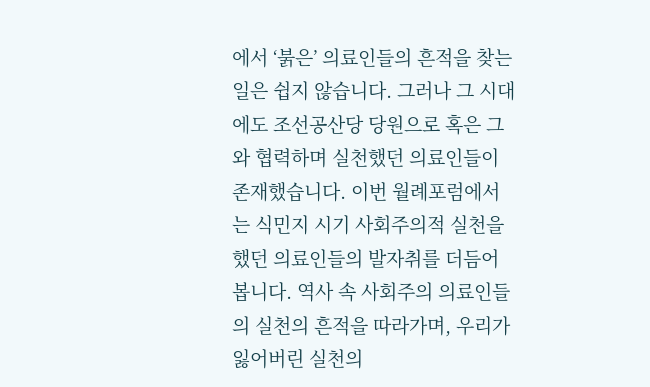에서 ‘붉은’ 의료인들의 흔적을 찾는 일은 쉽지 않습니다. 그러나 그 시대에도 조선공산당 당원으로 혹은 그와 협력하며 실천했던 의료인들이 존재했습니다. 이번 월례포럼에서는 식민지 시기 사회주의적 실천을 했던 의료인들의 발자취를 더듬어 봅니다. 역사 속 사회주의 의료인들의 실천의 흔적을 따라가며, 우리가 잃어버린 실천의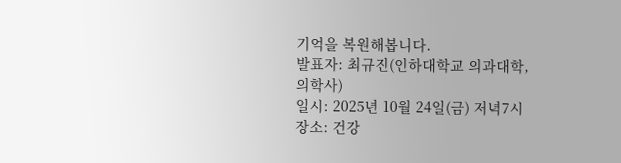기억을 복원해봅니다.
발표자: 최규진(인하대학교 의과대학, 의학사)
일시: 2025년 10월 24일(금) 저녁7시
장소: 건강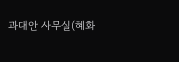과대안 사무실(혜화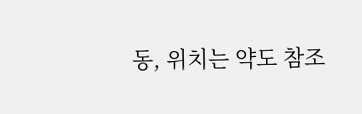동, 위치는 약도 참조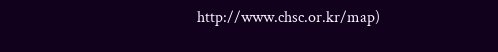http://www.chsc.or.kr/map)